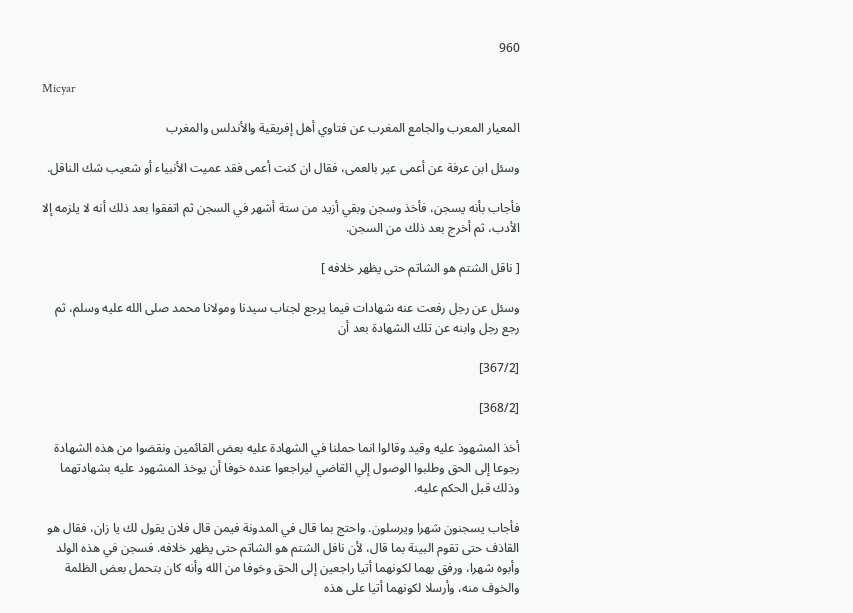960

Micyar

المعيار المعرب والجامع المغرب عن فتاوي أهل إفريقية والأندلس والمغرب

وسئل ابن عرفة عن أعمى عير بالعمى، فقال ان كنت أعمى فقد عميت الأنبياء أو شعيب شك الناقل.

فأجاب بأنه يسجن، فأخذ وسجن وبقي أزيد من ستة أشهر في السجن ثم اتفقوا بعد ذلك أنه لا يلزمه إلا الأدب، ثم أخرج بعد ذلك من السجن.

[ ناقل الشتم هو الشاتم حتى يظهر خلافه ]

وسئل عن رجل رفعت عنه شهادات فيما يرجع لجناب سيدنا ومولانا محمد صلى الله عليه وسلم، ثم رجع رجل وابنه عن تلك الشهادة بعد أن

[367/2]

[368/2]

أخذ المشهوذ عليه وقيد وقالوا انما حملنا في الشهادة عليه بعض القائمين ونقضوا من هذه الشهادة رجوعا إلى الحق وطلبوا الوصول إلي القاضي ليراجعوا عنده خوفا أن يوخذ المشهود عليه بشهادتهما وذلك قبل الحكم عليه.

فأجاب يسجنون شهرا ويرسلون. واحتج بما قال في المدونة فيمن قال فلان يقول لك يا زان، فقال هو القاذف حتى تقوم البينة بما قال، لأن نافل الشتم هو الشاتم حتى يظهر خلافه. فسجن في هذه الولد وأبوه شهرا، ورفق بهما لكونهما أتيا راجعين إلى الحق وخوفا من الله وأنه كان بتحمل بعض الظلمة والخوف منه، وأرسلا لكونهما أتيا على هذه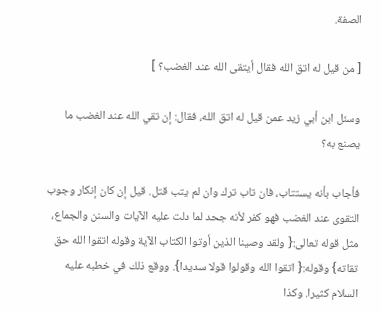الصفة.

[ من قيل له اتق الله فقال أيتقى الله عند الغضب؟ ]

وسئل ابن أبي زيد عمن قيل له اتق الله، فقال: إن تقي الله عند الغضب ما يصنع به؟

فأجاب بأنه يستتاب، فان تاب ترك وان لم يتب قتل. قيل إن كان إنكار وجوب التقوى عند الغضب فهو كفر لأنه جحد لما دلت عليه الآيات والسنن والجماع، مثل قوله تعالى:{ ولقد وصينا الذين أوتوا الكتاب الآية وقوله اتقوا الله حق تقاته} وقوله:{ اتقوا الله وقولوا قولا سديدا}. ووقع ذلك في خطبه عليه السلام كثيرا. وكذا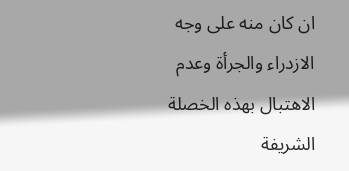ان كان منه على وجه الازدراء والجرأة وعدم الاهتبال بهذه الخصلة الشريفة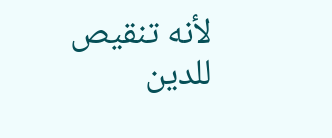لأنه تنقيص للدين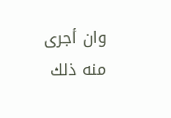وان أجرى منه ذلك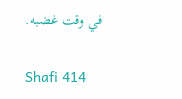في وقت غضبه.

Shafi 414